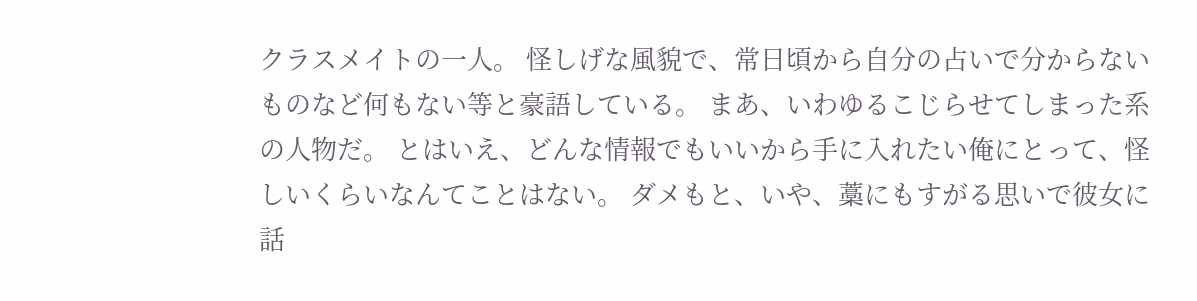クラスメイトの一人。 怪しげな風貌で、常日頃から自分の占いで分からないものなど何もない等と豪語している。 まあ、いわゆるこじらせてしまった系の人物だ。 とはいえ、どんな情報でもいいから手に入れたい俺にとって、怪しいくらいなんてことはない。 ダメもと、いや、藁にもすがる思いで彼女に話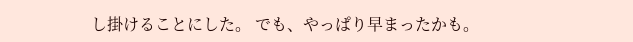し掛けることにした。 でも、やっぱり早まったかも。